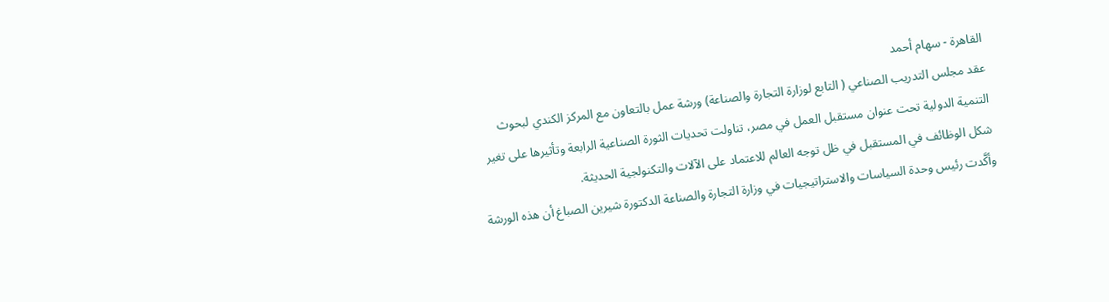القاهرة - سهام أحمد
عقد مجلس التدريب الصناعي ( التابع لوزارة التجارة والصناعة) ورشة عمل بالتعاون مع المركز الكندي لبحوث التنمية الدولية تحت عنوان مستقبل العمل في مصر، تناولت تحديات الثورة الصناعية الرابعة وتأثيرها على تغير شكل الوظائف في المستقبل في ظل توجه العالم للاعتماد على الآلات والتكنولجية الحديثة.
وأكَّدت رئيس وحدة السياسات والاستراتيجيات في وزارة التجارة والصناعة الدكتورة شيرين الصباغ أن هذه الورشة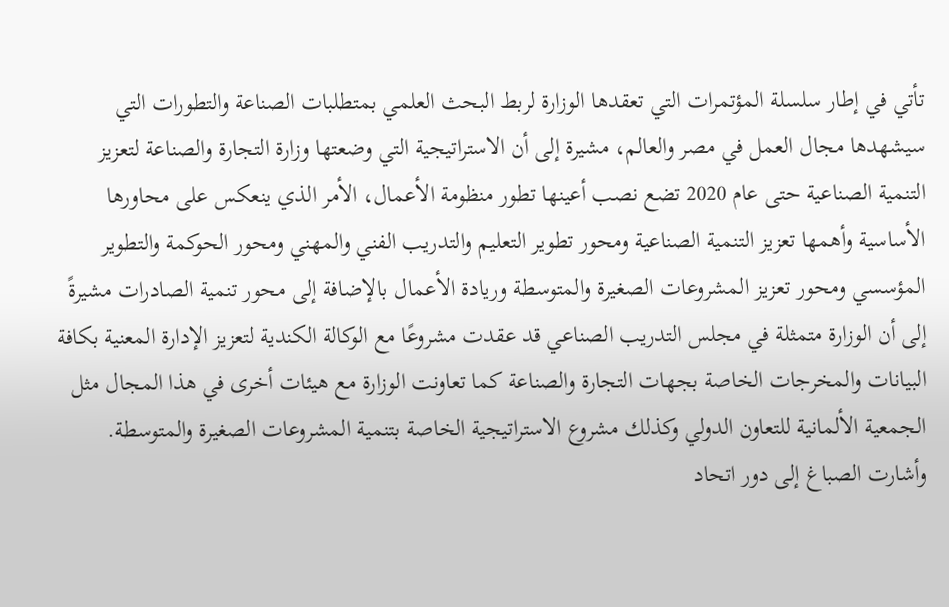تأتي في إطار سلسلة المؤتمرات التي تعقدها الوزارة لربط البحث العلمي بمتطلبات الصناعة والتطورات التي سيشهدها مجال العمل في مصر والعالم، مشيرة إلى أن الاستراتيجية التي وضعتها وزارة التجارة والصناعة لتعزيز التنمية الصناعية حتى عام 2020 تضع نصب أعينها تطور منظومة الأعمال، الأمر الذي ينعكس على محاورها الأساسية وأهمها تعزيز التنمية الصناعية ومحور تطوير التعليم والتدريب الفني والمهني ومحور الحوكمة والتطوير المؤسسي ومحور تعزيز المشروعات الصغيرة والمتوسطة وريادة الأعمال بالإضافة إلى محور تنمية الصادرات مشيرةً إلى أن الوزارة متمثلة في مجلس التدريب الصناعي قد عقدت مشروعًا مع الوكالة الكندية لتعزيز الإدارة المعنية بكافة البيانات والمخرجات الخاصة بجهات التجارة والصناعة كما تعاونت الوزارة مع هيئات أخرى في هذا المجال مثل الجمعية الألمانية للتعاون الدولي وكذلك مشروع الاستراتيجية الخاصة بتنمية المشروعات الصغيرة والمتوسطة.
وأشارت الصباغ إلى دور اتحاد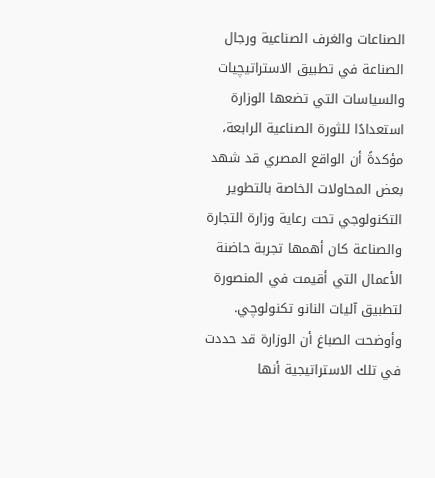الصناعات والغرف الصناعية ورجال الصناعة في تطبيق الاستراتيچيات والسياسات التي تضعها الوزارة استعدادًا للثورة الصناعية الرابعة، مؤكدةً أن الواقع المصري قد شهد بعض المحاولات الخاصة بالتطوير التكنولوجي تحت رعاية وزارة التجارة والصناعة كان أهمها تجربة حاضنة الأعمال التي أقيمت في المنصورة لتطبيق آليات النانو تكنولوچي.
وأوضحت الصباغ أن الوزارة قد حددت في تلك الاستراتيجية أنها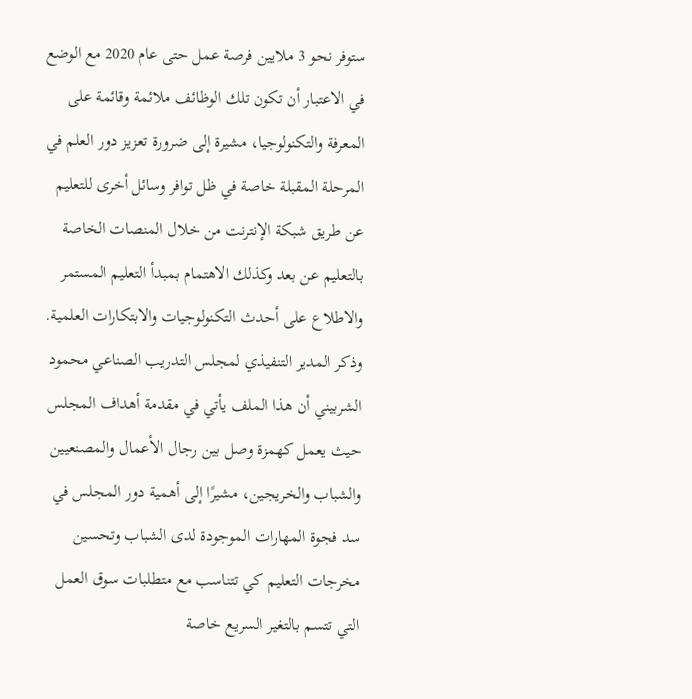ستوفر نحو 3 ملايين فرصة عمل حتى عام 2020 مع الوضع في الاعتبار أن تكون تلك الوظائف ملائمة وقائمة على المعرفة والتكنولوجيا، مشيرة إلى ضرورة تعزيز دور العلم في المرحلة المقبلة خاصة في ظل توافر وسائل أخرى للتعليم عن طريق شبكة الإنترنت من خلال المنصات الخاصة بالتعليم عن بعد وكذلك الاهتمام بمبدأ التعليم المستمر والاطلاع على أحدث التكنولوجيات والابتكارات العلمية.
وذكر المدير التنفيذي لمجلس التدريب الصناعي محمود الشربيني أن هذا الملف يأتي في مقدمة أهداف المجلس حيث يعمل كهمزة وصل بين رجال الأعمال والمصنعيين والشباب والخريجين، مشيرًا إلى أهمية دور المجلس في سد فجوة المهارات الموجودة لدى الشباب وتحسين مخرجات التعليم كي تتناسب مع متطلبات سوق العمل التي تتسم بالتغير السريع خاصة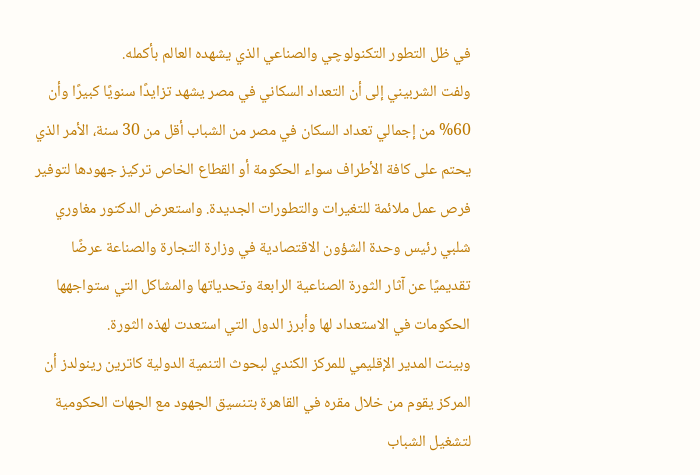في ظل التطور التكنولوچي والصناعي الذي يشهده العالم بأكمله.
ولفت الشربيني إلى أن التعداد السكاني في مصر يشهد تزايدًا سنويًا كبيرًا وأن 60% من إجمالي تعداد السكان في مصر من الشباب أقل من 30 سنة، الأمر الذي يحتم على كافة الأطراف سواء الحكومة أو القطاع الخاص تركيز جهودها لتوفير فرص عمل ملائمة للتغيرات والتطورات الجديدة. واستعرض الدكتور مغاوري شلبي رئيس وحدة الشؤون الاقتصادية في وزارة التجارة والصناعة عرضًا تقديميًا عن آثار الثورة الصناعية الرابعة وتحدياتها والمشاكل التي ستواجهها الحكومات في الاستعداد لها وأبرز الدول التي استعدت لهذه الثورة.
وبينت المدير الإقليمي للمركز الكندي لبحوث التنمية الدولية كاترين رينولدز أن المركز يقوم من خلال مقره في القاهرة بتنسيق الجهود مع الجهات الحكومية لتشغيل الشباب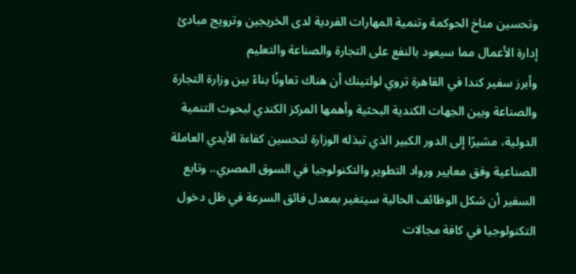وتحسين مناخ الحوكمة وتنمية المهارات الفردية لدى الخريجين وترويج مبادئ إدارة الأعمال مما سيعود بالنفع على التجارة والصناعة والتعليم
وأبرز سفير كندا في القاهرة تروي لولتينك أن هناك تعاونًا بناءً بين وزارة التجارة والصناعة وبين الجهات الكندية البحثية وأهمها المركز الكندي لبحوث التنمية الدولية، مشيرًا إلى الدور الكبير الذي تبذله الوزارة لتحسين كفاءة الأيدي العاملة الصناعية وفق معايير ورواد التطوير والتكنولوجيا في السوق المصري.. وتابع السفير أن شكل الوظائف الحالية سيتغير بمعدل فائق السرعة في ظل دخول التكنولوجيا في كافة مجالات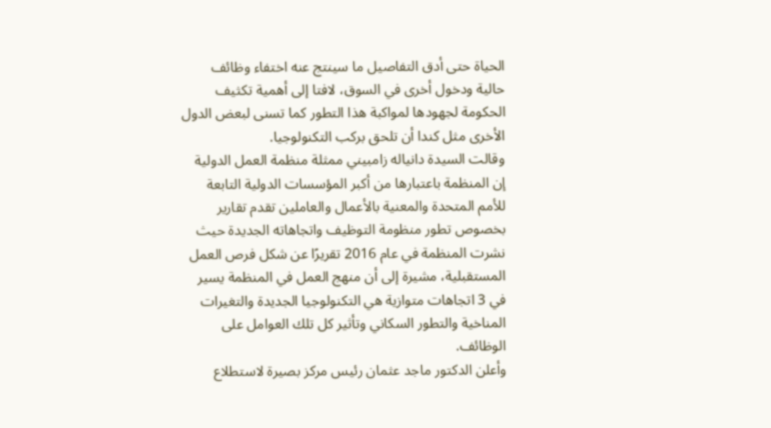الحياة حتى أدق التفاصيل ما سينتج عنه اختفاء وظائف حالية ودخول أخرى في السوق، لافتا إلى أهمية تكثيف الحكومة لجهودها لمواكبة هذا التطور كما تسنى لبعض الدول الأخرى مثل كندا أن تلحق بركب التكنولوجيا.
وقالت السيدة دانياله زامبيني ممثلة منظمة العمل الدولية إن المنظمة باعتبارها من أكبر المؤسسات الدولية التابعة للأمم المتحدة والمعنية بالأعمال والعاملين تقدم تقارير بخصوص تطور منظومة التوظيف واتجاهاته الجديدة حيث نشرت المنظمة في عام 2016 تقريرًا عن شكل فرص العمل المستقبلية، مشيرة إلى أن منهج العمل في المنظمة يسير في 3 اتجاهات متوازية هي التكنولوجيا الجديدة والتغيرات المناخية والتطور السكاني وتأثير كل تلك العوامل على الوظائف.
وأعلن الدكتور ماجد عثمان رئيس مركز بصيرة لاستطلاع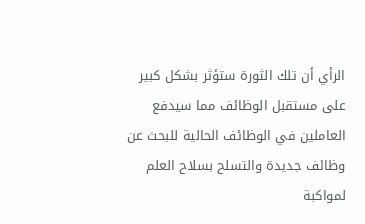الرأي أن تلك الثورة ستؤثر بشكل كبير على مستقبل الوظائف مما سيدفع العاملين في الوظائف الحالية للبحث عن وظائف جديدة والتسلح بسلاح العلم لمواكبة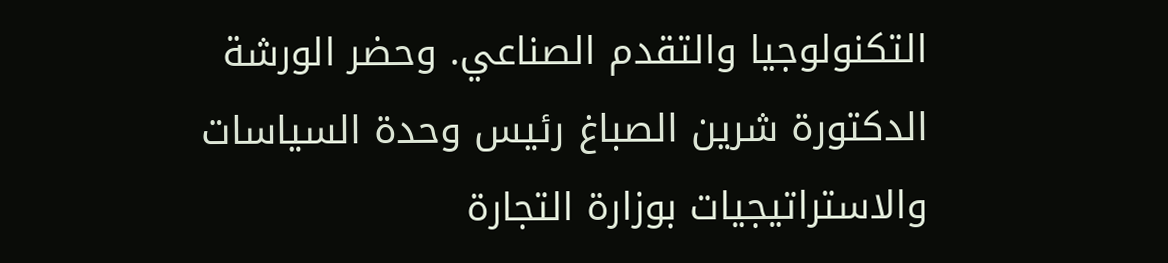التكنولوجيا والتقدم الصناعي. وحضر الورشة الدكتورة شرين الصباغ رئيس وحدة السياسات والاستراتيجيات بوزارة التجارة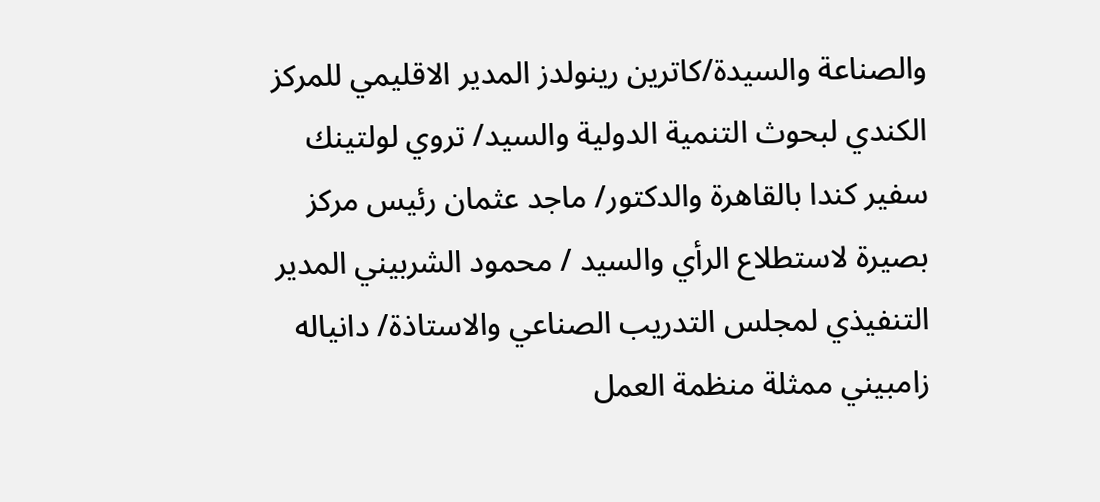والصناعة والسيدة/كاترين رينولدز المدير الاقليمي للمركز الكندي لبحوث التنمية الدولية والسيد/ تروي لولتينك سفير كندا بالقاهرة والدكتور/ ماجد عثمان رئيس مركز بصيرة لاستطلاع الرأي والسيد / محمود الشربيني المدير التنفيذي لمجلس التدريب الصناعي والاستاذة/ دانياله زامبيني ممثلة منظمة العمل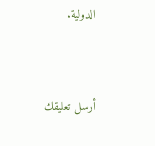الدولية.


أرسل تعليقك